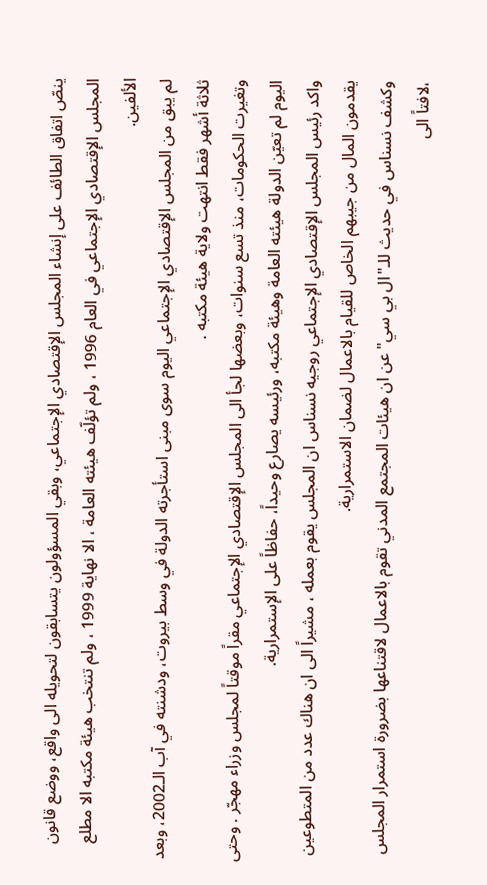ينصّ اتفاق الطائف على إنشاء المجلس الإقتصادي الإجتماعي، وبقي المسؤولون يتسابقون لتحويله الى واقع، ووضع قانون المجلس الإقتصادي الإجتماعي في العام 1996 ، ولم تؤلّف هيئته العامة ، الا نهاية 1999 ، ولم تنتخب هيئة مكتبه الا مطلع الألفين.
لم يبق من المجلس الإقتصادي الإجتماعي اليوم سوى مبنى استأجرته الدولة في وسط بيروت، ودشنته في آب الـ2002، وبعد ثلاثة أشهر فقط انتهت ولاية هيئة مكتبه .
وتغيرت الحكومات، منذ تسع سنوات، وبعضها لجأ الى المجلس الإقتصادي الإجتماعي مقراً موقتاً لمجلس وزراء مهجّر . وحتى اليوم لم تعيّن الدولة هيئته العامة وهيئة مكتبه، ورئيسه يصارع وحيداً، حفاظاً على الإستمرارية.
واكد رئيس المجلس الإقتصادي الإجتماعي روجيه نسناس ان المجلس يقوم بعمله ، مشيراً الى ان هناك عدد من المتطوعين يقدمون المال من جيبهم الخاص للقيام بالاعمال لضمان الاستمرارية.
وكشف نسناس في حديث للـ"ال بي سي" عن ان هيئات المجتمع المدني تقوم بالاعمال لاقتناعها بضرورة استمرار المجلس ،لافتاً الى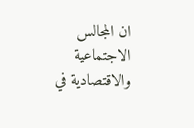ان المجالس الاجتماعية والاقتصادية في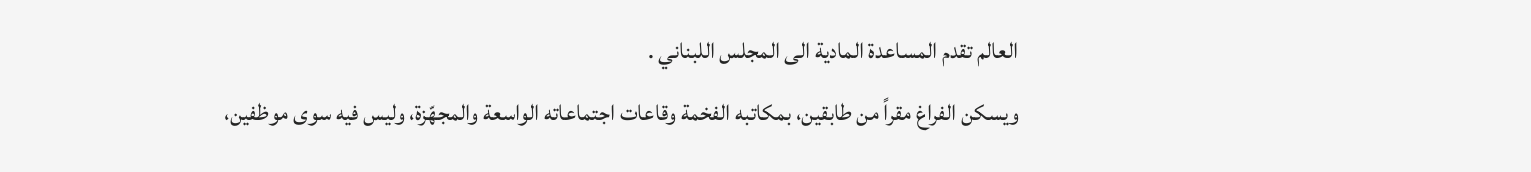العالم تقدم المساعدة المادية الى المجلس اللبناني .
ويسكن الفراغ مقراً من طابقين، بمكاتبه الفخمة وقاعات اجتماعاته الواسعة والمجهّزة، وليس فيه سوى موظفين،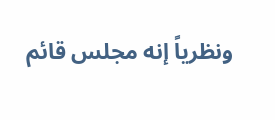ونظرياً إنه مجلس قائم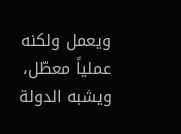ويعمل ولكنه عملياً معطّل، ويشبه الدولة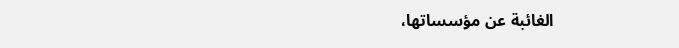الغائبة عن مؤسساتها،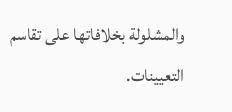والمشلولة بخلافاتها على تقاسم التعيينات.